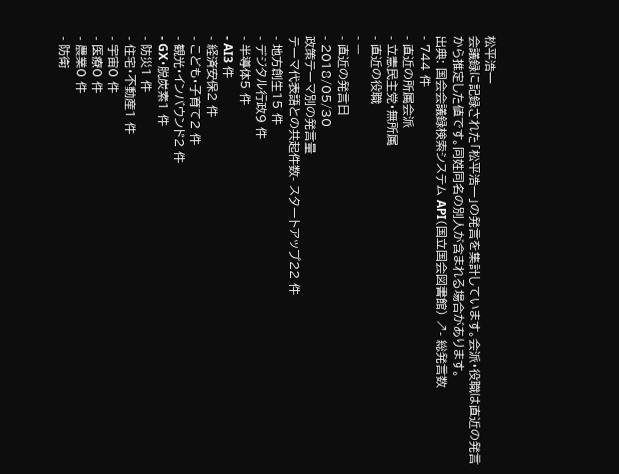松平浩一
会議録に記録された「松平浩一」の発言を集計しています。会派・役職は直近の発言から推定した値です。同姓同名の別人が含まれる場合があります。
出典: 国会会議録検索システム API(国立国会図書館) ↗- 総発言数
- 744 件
- 直近の所属会派
- 立憲民主党・無所属
- 直近の役職
- —
- 直近の発言日
- 2018/05/30
政策テーマ別の発言量
テーマ代表語との共起件数- スタートアップ22 件
- 地方創生15 件
- デジタル行政9 件
- 半導体5 件
- AI3 件
- 経済安保2 件
- こども・子育て2 件
- 観光・インバウンド2 件
- GX・脱炭素1 件
- 防災1 件
- 住宅・不動産1 件
- 宇宙0 件
- 医療0 件
- 農業0 件
- 防衛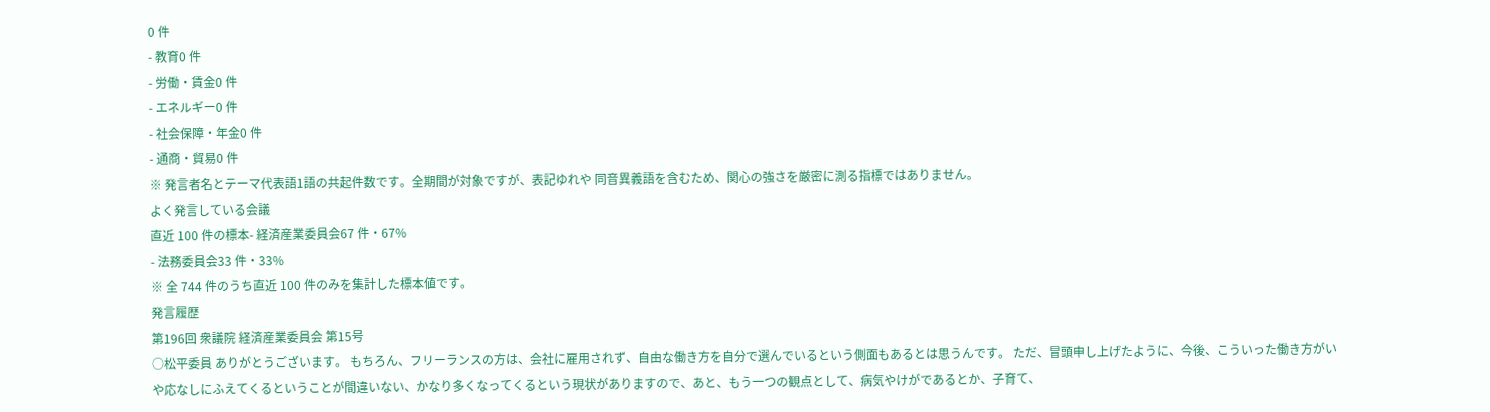0 件
- 教育0 件
- 労働・賃金0 件
- エネルギー0 件
- 社会保障・年金0 件
- 通商・貿易0 件
※ 発言者名とテーマ代表語1語の共起件数です。全期間が対象ですが、表記ゆれや 同音異義語を含むため、関心の強さを厳密に測る指標ではありません。
よく発言している会議
直近 100 件の標本- 経済産業委員会67 件・67%
- 法務委員会33 件・33%
※ 全 744 件のうち直近 100 件のみを集計した標本値です。
発言履歴
第196回 衆議院 経済産業委員会 第15号
○松平委員 ありがとうございます。 もちろん、フリーランスの方は、会社に雇用されず、自由な働き方を自分で選んでいるという側面もあるとは思うんです。 ただ、冒頭申し上げたように、今後、こういった働き方がいや応なしにふえてくるということが間違いない、かなり多くなってくるという現状がありますので、あと、もう一つの観点として、病気やけがであるとか、子育て、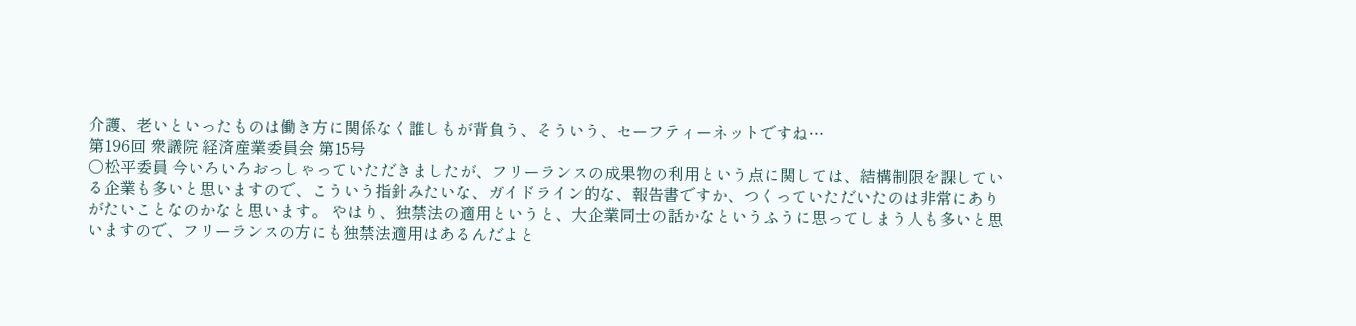介護、老いといったものは働き方に関係なく誰しもが背負う、そういう、セーフティーネットですね…
第196回 衆議院 経済産業委員会 第15号
○松平委員 今いろいろおっしゃっていただきましたが、フリーランスの成果物の利用という点に関しては、結構制限を課している企業も多いと思いますので、こういう指針みたいな、ガイドライン的な、報告書ですか、つくっていただいたのは非常にありがたいことなのかなと思います。 やはり、独禁法の適用というと、大企業同士の話かなというふうに思ってしまう人も多いと思いますので、フリーランスの方にも独禁法適用はあるんだよと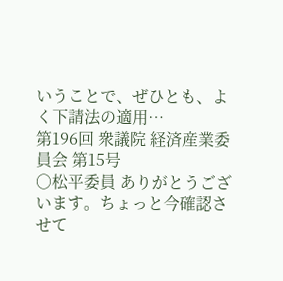いうことで、ぜひとも、よく下請法の適用…
第196回 衆議院 経済産業委員会 第15号
○松平委員 ありがとうございます。ちょっと今確認させて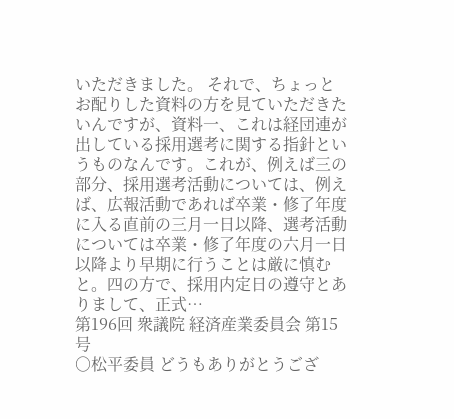いただきました。 それで、ちょっとお配りした資料の方を見ていただきたいんですが、資料一、これは経団連が出している採用選考に関する指針というものなんです。これが、例えば三の部分、採用選考活動については、例えば、広報活動であれば卒業・修了年度に入る直前の三月一日以降、選考活動については卒業・修了年度の六月一日以降より早期に行うことは厳に慎むと。四の方で、採用内定日の遵守とありまして、正式…
第196回 衆議院 経済産業委員会 第15号
○松平委員 どうもありがとうござ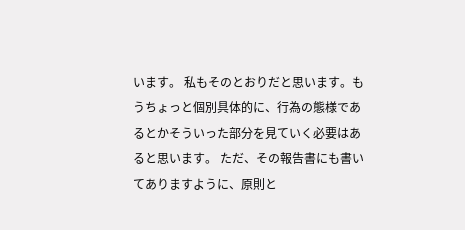います。 私もそのとおりだと思います。もうちょっと個別具体的に、行為の態様であるとかそういった部分を見ていく必要はあると思います。 ただ、その報告書にも書いてありますように、原則と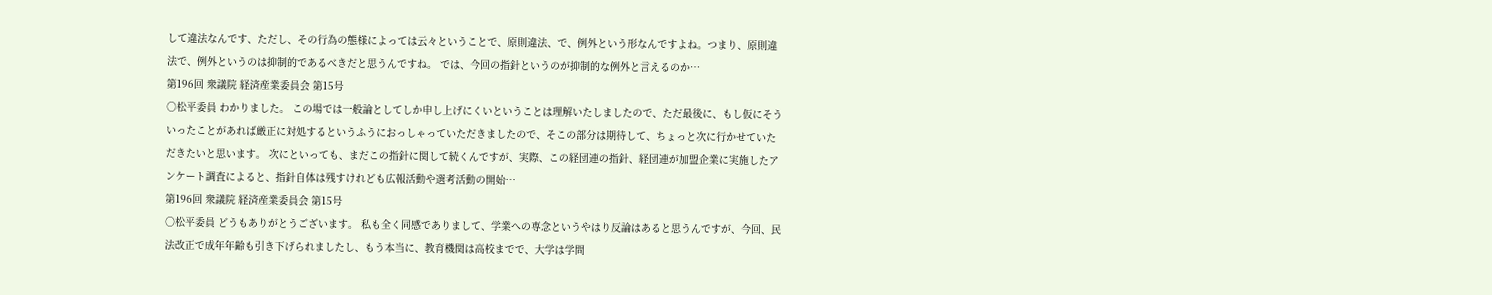して違法なんです、ただし、その行為の態様によっては云々ということで、原則違法、で、例外という形なんですよね。つまり、原則違法で、例外というのは抑制的であるべきだと思うんですね。 では、今回の指針というのが抑制的な例外と言えるのか…
第196回 衆議院 経済産業委員会 第15号
○松平委員 わかりました。 この場では一般論としてしか申し上げにくいということは理解いたしましたので、ただ最後に、もし仮にそういったことがあれば厳正に対処するというふうにおっしゃっていただきましたので、そこの部分は期待して、ちょっと次に行かせていただきたいと思います。 次にといっても、まだこの指針に関して続くんですが、実際、この経団連の指針、経団連が加盟企業に実施したアンケート調査によると、指針自体は残すけれども広報活動や選考活動の開始…
第196回 衆議院 経済産業委員会 第15号
○松平委員 どうもありがとうございます。 私も全く同感でありまして、学業への専念というやはり反論はあると思うんですが、今回、民法改正で成年年齢も引き下げられましたし、もう本当に、教育機関は高校までで、大学は学問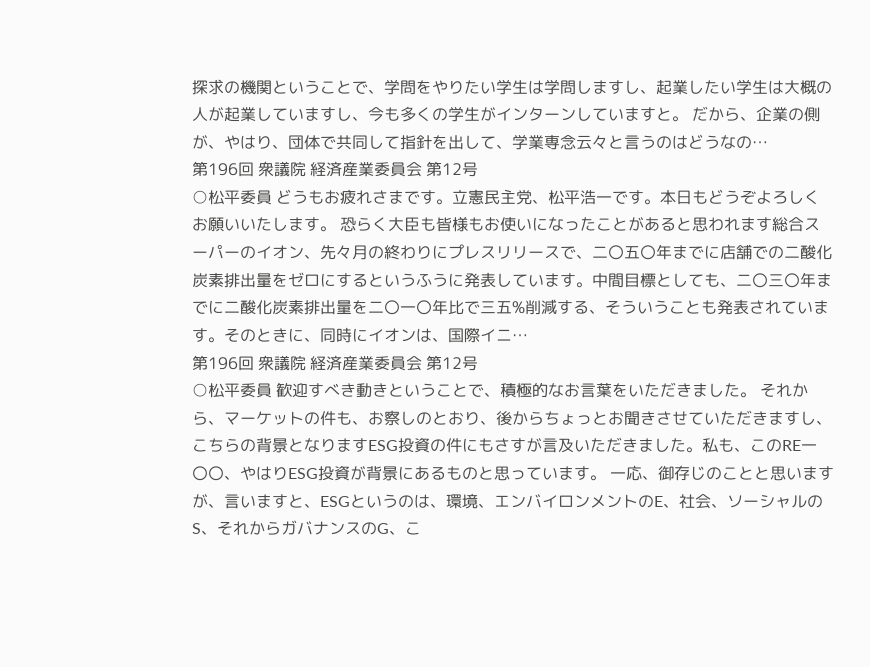探求の機関ということで、学問をやりたい学生は学問しますし、起業したい学生は大概の人が起業していますし、今も多くの学生がインターンしていますと。 だから、企業の側が、やはり、団体で共同して指針を出して、学業専念云々と言うのはどうなの…
第196回 衆議院 経済産業委員会 第12号
○松平委員 どうもお疲れさまです。立憲民主党、松平浩一です。本日もどうぞよろしくお願いいたします。 恐らく大臣も皆様もお使いになったことがあると思われます総合スーパーのイオン、先々月の終わりにプレスリリースで、二〇五〇年までに店舗での二酸化炭素排出量をゼロにするというふうに発表しています。中間目標としても、二〇三〇年までに二酸化炭素排出量を二〇一〇年比で三五%削減する、そういうことも発表されています。そのときに、同時にイオンは、国際イニ…
第196回 衆議院 経済産業委員会 第12号
○松平委員 歓迎すべき動きということで、積極的なお言葉をいただきました。 それから、マーケットの件も、お察しのとおり、後からちょっとお聞きさせていただきますし、こちらの背景となりますESG投資の件にもさすが言及いただきました。私も、このRE一〇〇、やはりESG投資が背景にあるものと思っています。 一応、御存じのことと思いますが、言いますと、ESGというのは、環境、エンバイロンメントのE、社会、ソーシャルのS、それからガバナンスのG、こ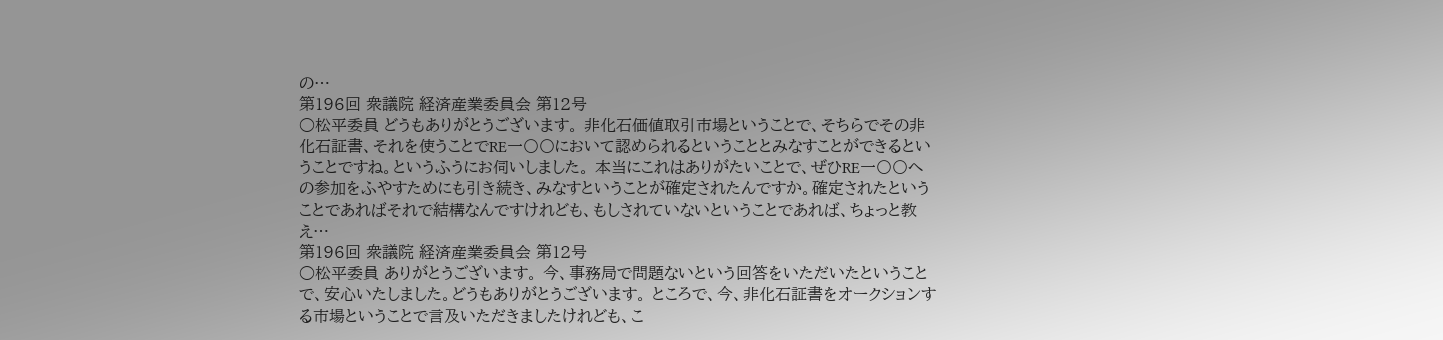の…
第196回 衆議院 経済産業委員会 第12号
○松平委員 どうもありがとうございます。 非化石価値取引市場ということで、そちらでその非化石証書、それを使うことでRE一〇〇において認められるということとみなすことができるということですね。というふうにお伺いしました。 本当にこれはありがたいことで、ぜひRE一〇〇への参加をふやすためにも引き続き、みなすということが確定されたんですか。確定されたということであればそれで結構なんですけれども、もしされていないということであれば、ちょっと教え…
第196回 衆議院 経済産業委員会 第12号
○松平委員 ありがとうございます。 今、事務局で問題ないという回答をいただいたということで、安心いたしました。どうもありがとうございます。 ところで、今、非化石証書をオークションする市場ということで言及いただきましたけれども、こ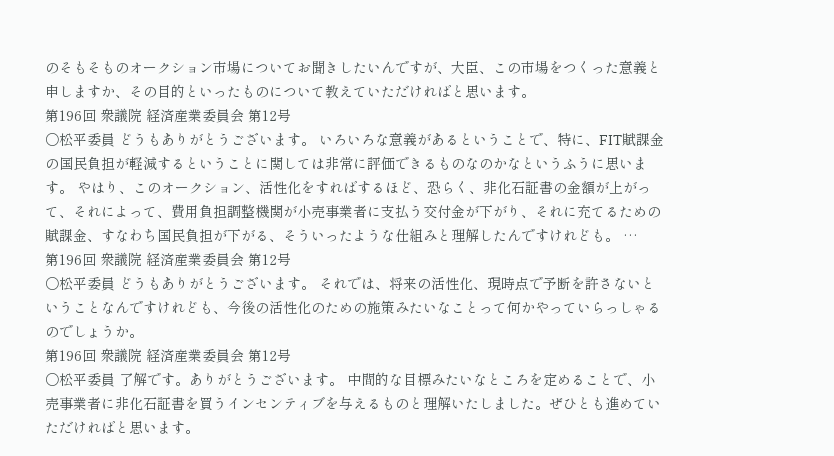のそもそものオークション市場についてお聞きしたいんですが、大臣、この市場をつくった意義と申しますか、その目的といったものについて教えていただければと思います。
第196回 衆議院 経済産業委員会 第12号
○松平委員 どうもありがとうございます。 いろいろな意義があるということで、特に、FIT賦課金の国民負担が軽減するということに関しては非常に評価できるものなのかなというふうに思います。 やはり、このオークション、活性化をすればするほど、恐らく、非化石証書の金額が上がって、それによって、費用負担調整機関が小売事業者に支払う交付金が下がり、それに充てるための賦課金、すなわち国民負担が下がる、そういったような仕組みと理解したんですけれども。 …
第196回 衆議院 経済産業委員会 第12号
○松平委員 どうもありがとうございます。 それでは、将来の活性化、現時点で予断を許さないということなんですけれども、今後の活性化のための施策みたいなことって何かやっていらっしゃるのでしょうか。
第196回 衆議院 経済産業委員会 第12号
○松平委員 了解です。ありがとうございます。 中間的な目標みたいなところを定めることで、小売事業者に非化石証書を買うインセンティブを与えるものと理解いたしました。ぜひとも進めていただければと思います。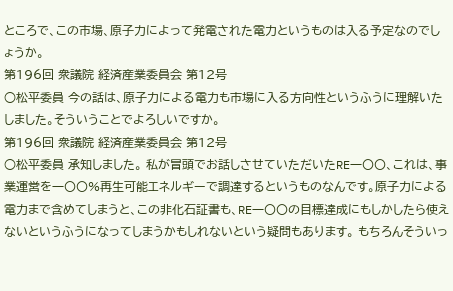ところで、この市場、原子力によって発電された電力というものは入る予定なのでしょうか。
第196回 衆議院 経済産業委員会 第12号
○松平委員 今の話は、原子力による電力も市場に入る方向性というふうに理解いたしました。そういうことでよろしいですか。
第196回 衆議院 経済産業委員会 第12号
○松平委員 承知しました。 私が冒頭でお話しさせていただいたRE一〇〇、これは、事業運営を一〇〇%再生可能エネルギーで調達するというものなんです。原子力による電力まで含めてしまうと、この非化石証書も、RE一〇〇の目標達成にもしかしたら使えないというふうになってしまうかもしれないという疑問もあります。 もちろんそういっ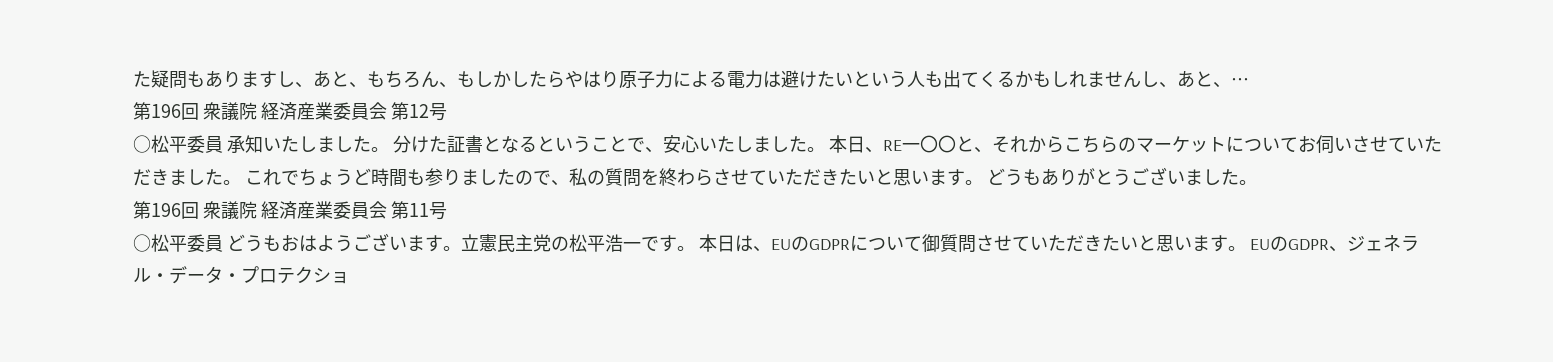た疑問もありますし、あと、もちろん、もしかしたらやはり原子力による電力は避けたいという人も出てくるかもしれませんし、あと、…
第196回 衆議院 経済産業委員会 第12号
○松平委員 承知いたしました。 分けた証書となるということで、安心いたしました。 本日、RE一〇〇と、それからこちらのマーケットについてお伺いさせていただきました。 これでちょうど時間も参りましたので、私の質問を終わらさせていただきたいと思います。 どうもありがとうございました。
第196回 衆議院 経済産業委員会 第11号
○松平委員 どうもおはようございます。立憲民主党の松平浩一です。 本日は、EUのGDPRについて御質問させていただきたいと思います。 EUのGDPR、ジェネラル・データ・プロテクショ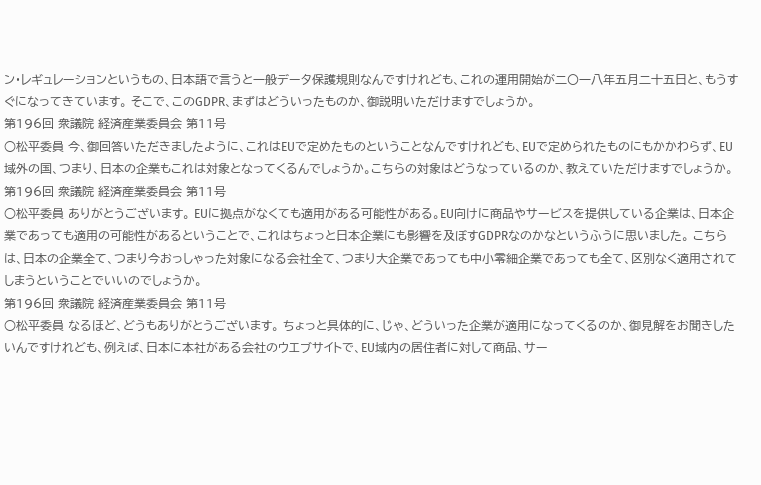ン・レギュレーションというもの、日本語で言うと一般データ保護規則なんですけれども、これの運用開始が二〇一八年五月二十五日と、もうすぐになってきています。 そこで、このGDPR、まずはどういったものか、御説明いただけますでしょうか。
第196回 衆議院 経済産業委員会 第11号
○松平委員 今、御回答いただきましたように、これはEUで定めたものということなんですけれども、EUで定められたものにもかかわらず、EU域外の国、つまり、日本の企業もこれは対象となってくるんでしょうか。こちらの対象はどうなっているのか、教えていただけますでしょうか。
第196回 衆議院 経済産業委員会 第11号
○松平委員 ありがとうございます。 EUに拠点がなくても適用がある可能性がある。EU向けに商品やサービスを提供している企業は、日本企業であっても適用の可能性があるということで、これはちょっと日本企業にも影響を及ぼすGDPRなのかなというふうに思いました。 こちらは、日本の企業全て、つまり今おっしゃった対象になる会社全て、つまり大企業であっても中小零細企業であっても全て、区別なく適用されてしまうということでいいのでしょうか。
第196回 衆議院 経済産業委員会 第11号
○松平委員 なるほど、どうもありがとうございます。 ちょっと具体的に、じゃ、どういった企業が適用になってくるのか、御見解をお聞きしたいんですけれども、例えば、日本に本社がある会社のウエブサイトで、EU域内の居住者に対して商品、サー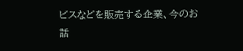ビスなどを販売する企業、今のお話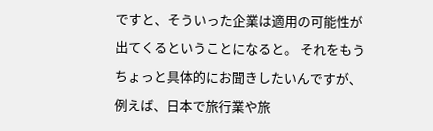ですと、そういった企業は適用の可能性が出てくるということになると。 それをもうちょっと具体的にお聞きしたいんですが、例えば、日本で旅行業や旅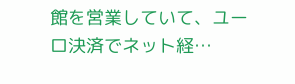館を営業していて、ユーロ決済でネット経…